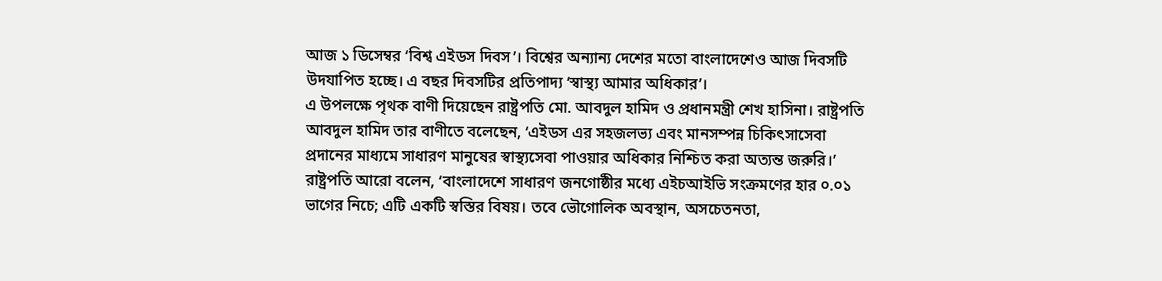আজ ১ ডিসেম্বর ‘বিশ্ব এইডস দিবস’। বিশ্বের অন্যান্য দেশের মতো বাংলাদেশেও আজ দিবসটি উদযাপিত হচ্ছে। এ বছর দিবসটির প্রতিপাদ্য ‘স্বাস্থ্য আমার অধিকার’।
এ উপলক্ষে পৃথক বাণী দিয়েছেন রাষ্ট্রপতি মো. আবদুল হামিদ ও প্রধানমন্ত্রী শেখ হাসিনা। রাষ্ট্রপতি আবদুল হামিদ তার বাণীতে বলেছেন, ‘এইডস এর সহজলভ্য এবং মানসম্পন্ন চিকিৎসাসেবা প্রদানের মাধ্যমে সাধারণ মানুষের স্বাস্থ্যসেবা পাওয়ার অধিকার নিশ্চিত করা অত্যন্ত জরুরি।’
রাষ্ট্রপতি আরো বলেন, ‘বাংলাদেশে সাধারণ জনগোষ্ঠীর মধ্যে এইচআইভি সংক্রমণের হার ০.০১ ভাগের নিচে; এটি একটি স্বস্তির বিষয়। তবে ভৌগোলিক অবস্থান, অসচেতনতা,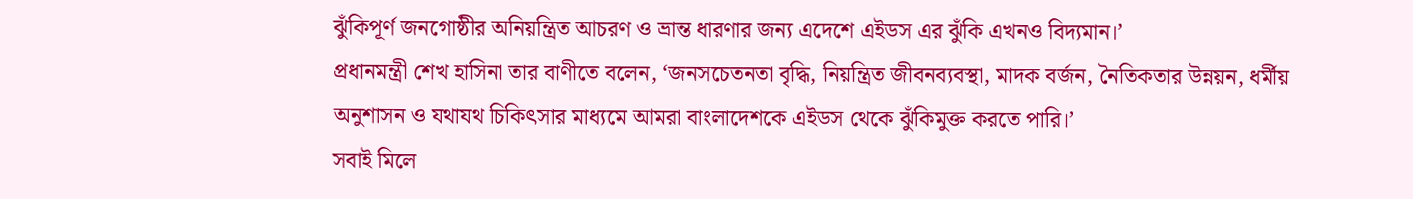ঝুঁকিপূর্ণ জনগোষ্ঠীর অনিয়ন্ত্রিত আচরণ ও ভ্রান্ত ধারণার জন্য এদেশে এইডস এর ঝুঁকি এখনও বিদ্যমান।’
প্রধানমন্ত্রী শেখ হাসিনা তার বাণীতে বলেন, ‘জনসচেতনতা বৃদ্ধি, নিয়ন্ত্রিত জীবনব্যবস্থা, মাদক বর্জন, নৈতিকতার উন্নয়ন, ধর্মীয় অনুশাসন ও যথাযথ চিকিৎসার মাধ্যমে আমরা বাংলাদেশকে এইডস থেকে ঝুঁকিমুক্ত করতে পারি।’
সবাই মিলে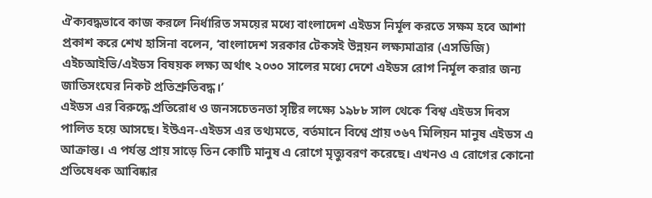ঐক্যবদ্ধভাবে কাজ করলে নির্ধারিত সময়ের মধ্যে বাংলাদেশ এইডস নির্মূল করতে সক্ষম হবে আশা প্রকাশ করে শেখ হাসিনা বলেন, ‘বাংলাদেশ সরকার টেকসই উন্নয়ন লক্ষ্যমাত্রার (এসডিজি) এইচআইভি/এইডস বিষয়ক লক্ষ্য অর্থাৎ ২০৩০ সালের মধ্যে দেশে এইডস রোগ নির্মূল করার জন্য জাতিসংঘের নিকট প্রতিশ্রুতিবদ্ধ।’
এইডস এর বিরুদ্ধে প্রতিরোধ ও জনসচেতনতা সৃষ্টির লক্ষ্যে ১৯৮৮ সাল থেকে ‘বিশ্ব এইডস দিবস পালিত হয়ে আসছে। ইউএন-এইডস এর তথ্যমতে, বর্তমানে বিশ্বে প্রায় ৩৬৭ মিলিয়ন মানুষ এইডস এ আক্রান্ত। এ পর্যন্ত প্রায় সাড়ে তিন কোটি মানুষ এ রোগে মৃত্যুবরণ করেছে। এখনও এ রোগের কোনো প্রতিষেধক আবিষ্কার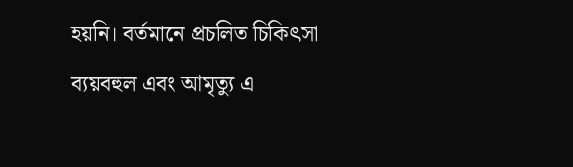হয়নি। বর্তমানে প্রচলিত চিকিৎসা ব্যয়বহুল এবং আমৃত্যু এ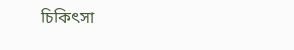চিকিৎসা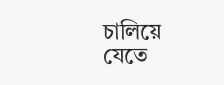চালিয়ে যেতে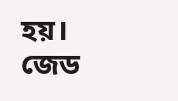হয়।
জেড